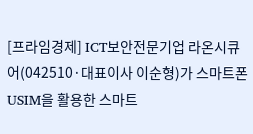[프라임경제] ICT보안전문기업 라온시큐어(042510·대표이사 이순형)가 스마트폰 USIM을 활용한 스마트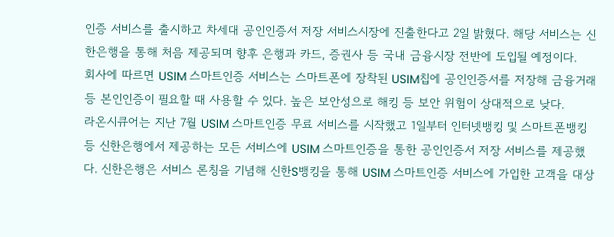인증 서비스를 출시하고 차세대 공인인증서 저장 서비스시장에 진출한다고 2일 밝혔다. 해당 서비스는 신한은행을 통해 처음 제공되며 향후 은행과 카드, 증권사 등 국내 금융시장 전반에 도입될 예정이다.
회사에 따르면 USIM 스마트인증 서비스는 스마트폰에 장착된 USIM칩에 공인인증서를 저장해 금융거래 등 본인인증이 필요할 때 사용할 수 있다. 높은 보안성으로 해킹 등 보안 위험이 상대적으로 낮다.
라온시큐어는 지난 7월 USIM 스마트인증 무료 서비스를 시작했고 1일부터 인터넷뱅킹 및 스마트폰뱅킹 등 신한은행에서 제공하는 모든 서비스에 USIM 스마트인증을 통한 공인인증서 저장 서비스를 제공했다. 신한은행은 서비스 론칭을 기념해 신한S뱅킹을 통해 USIM 스마트인증 서비스에 가입한 고객을 대상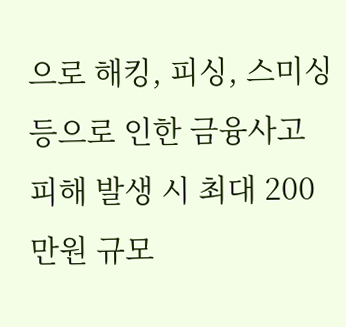으로 해킹, 피싱, 스미싱 등으로 인한 금융사고 피해 발생 시 최대 200만원 규모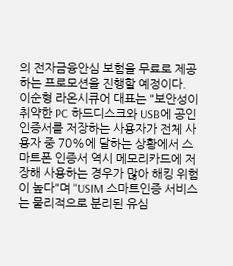의 전자금융안심 보험을 무료로 제공하는 프로모션을 진행할 예정이다.
이순형 라온시큐어 대표는 "보안성이 취약한 PC 하드디스크와 USB에 공인인증서를 저장하는 사용자가 전체 사용자 중 70%에 달하는 상황에서 스마트폰 인증서 역시 메모리카드에 저장해 사용하는 경우가 많아 해킹 위험이 높다"며 "USIM 스마트인증 서비스는 물리적으로 분리된 유심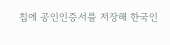칩에 공인인증서를 저장해 한국인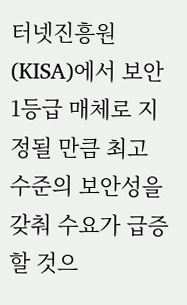터넷진흥원(KISA)에서 보안 1등급 매체로 지정될 만큼 최고 수준의 보안성을 갖춰 수요가 급증할 것으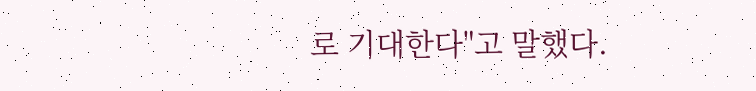로 기대한다"고 말했다.